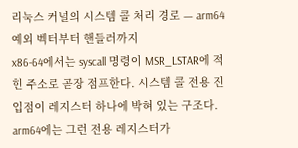리눅스 커널의 시스템 콜 처리 경로 — arm64 예외 벡터부터 핸들러까지
x86-64에서는 syscall 명령이 MSR_LSTAR에 적힌 주소로 곧장 점프한다. 시스템 콜 전용 진입점이 레지스터 하나에 박혀 있는 구조다. arm64에는 그런 전용 레지스터가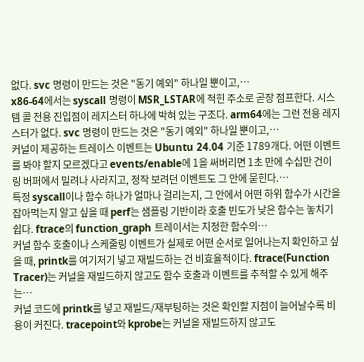없다. svc 명령이 만드는 것은 "동기 예외" 하나일 뿐이고,…
x86-64에서는 syscall 명령이 MSR_LSTAR에 적힌 주소로 곧장 점프한다. 시스템 콜 전용 진입점이 레지스터 하나에 박혀 있는 구조다. arm64에는 그런 전용 레지스터가 없다. svc 명령이 만드는 것은 "동기 예외" 하나일 뿐이고,…
커널이 제공하는 트레이스 이벤트는 Ubuntu 24.04 기준 1789개다. 어떤 이벤트를 봐야 할지 모르겠다고 events/enable에 1을 써버리면 1초 만에 수십만 건이 링 버퍼에서 밀려나 사라지고, 정작 보려던 이벤트도 그 안에 묻힌다.…
특정 syscall이나 함수 하나가 얼마나 걸리는지, 그 안에서 어떤 하위 함수가 시간을 잡아먹는지 알고 싶을 때 perf는 샘플링 기반이라 호출 빈도가 낮은 함수는 놓치기 쉽다. ftrace의 function_graph 트레이서는 지정한 함수의…
커널 함수 호출이나 스케줄링 이벤트가 실제로 어떤 순서로 일어나는지 확인하고 싶을 때, printk를 여기저기 넣고 재빌드하는 건 비효율적이다. ftrace(Function Tracer)는 커널을 재빌드하지 않고도 함수 호출과 이벤트를 추적할 수 있게 해주는…
커널 코드에 printk를 넣고 재빌드/재부팅하는 것은 확인할 지점이 늘어날수록 비용이 커진다. tracepoint와 kprobe는 커널을 재빌드하지 않고도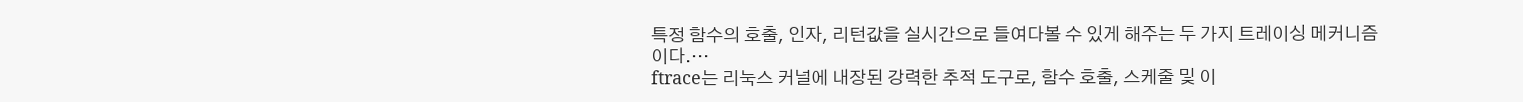특정 함수의 호출, 인자, 리턴값을 실시간으로 들여다볼 수 있게 해주는 두 가지 트레이싱 메커니즘이다.…
ftrace는 리눅스 커널에 내장된 강력한 추적 도구로, 함수 호출, 스케줄 및 이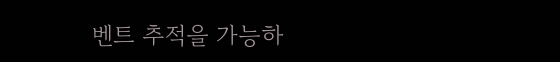벤트 추적을 가능하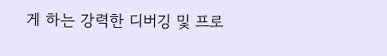게 하는 강력한 디버깅 및 프로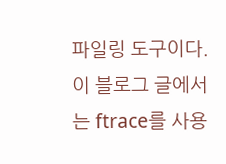파일링 도구이다. 이 블로그 글에서는 ftrace를 사용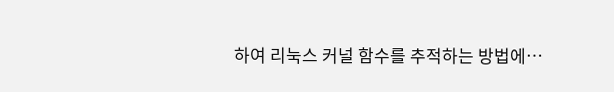하여 리눅스 커널 함수를 추적하는 방법에…